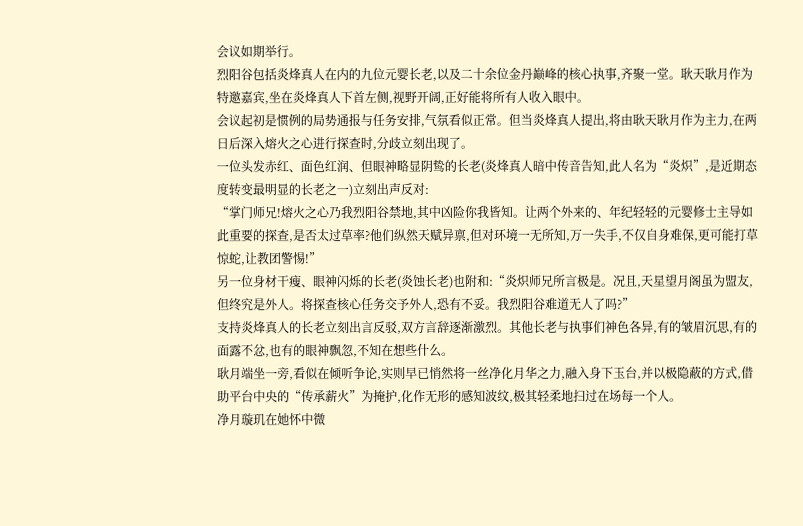会议如期举行。
烈阳谷包括炎烽真人在内的九位元婴长老,以及二十余位金丹巅峰的核心执事,齐聚一堂。耿天耿月作为特邀嘉宾,坐在炎烽真人下首左侧,视野开阔,正好能将所有人收入眼中。
会议起初是惯例的局势通报与任务安排,气氛看似正常。但当炎烽真人提出,将由耿天耿月作为主力,在两日后深入熔火之心进行探查时,分歧立刻出现了。
一位头发赤红、面色红润、但眼神略显阴鸷的长老(炎烽真人暗中传音告知,此人名为“炎炽”,是近期态度转变最明显的长老之一)立刻出声反对:
“掌门师兄!熔火之心乃我烈阳谷禁地,其中凶险你我皆知。让两个外来的、年纪轻轻的元婴修士主导如此重要的探查,是否太过草率?他们纵然天赋异禀,但对环境一无所知,万一失手,不仅自身难保,更可能打草惊蛇,让教团警惕!”
另一位身材干瘦、眼神闪烁的长老(炎蚀长老)也附和:“炎炽师兄所言极是。况且,天星望月阁虽为盟友,但终究是外人。将探查核心任务交予外人,恐有不妥。我烈阳谷难道无人了吗?”
支持炎烽真人的长老立刻出言反驳,双方言辞逐渐激烈。其他长老与执事们神色各异,有的皱眉沉思,有的面露不忿,也有的眼神飘忽,不知在想些什么。
耿月端坐一旁,看似在倾听争论,实则早已悄然将一丝净化月华之力,融入身下玉台,并以极隐蔽的方式,借助平台中央的“传承薪火”为掩护,化作无形的感知波纹,极其轻柔地扫过在场每一个人。
净月璇玑在她怀中微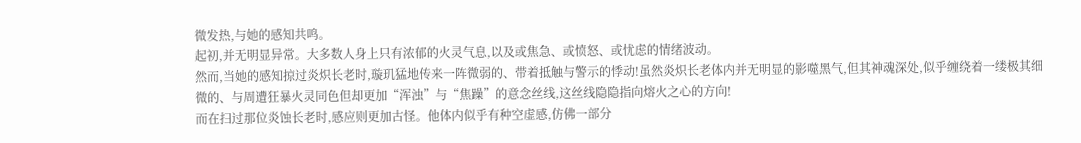微发热,与她的感知共鸣。
起初,并无明显异常。大多数人身上只有浓郁的火灵气息,以及或焦急、或愤怒、或忧虑的情绪波动。
然而,当她的感知掠过炎炽长老时,璇玑猛地传来一阵微弱的、带着抵触与警示的悸动!虽然炎炽长老体内并无明显的影噬黑气,但其神魂深处,似乎缠绕着一缕极其细微的、与周遭狂暴火灵同色但却更加“浑浊”与“焦躁”的意念丝线,这丝线隐隐指向熔火之心的方向!
而在扫过那位炎蚀长老时,感应则更加古怪。他体内似乎有种空虚感,仿佛一部分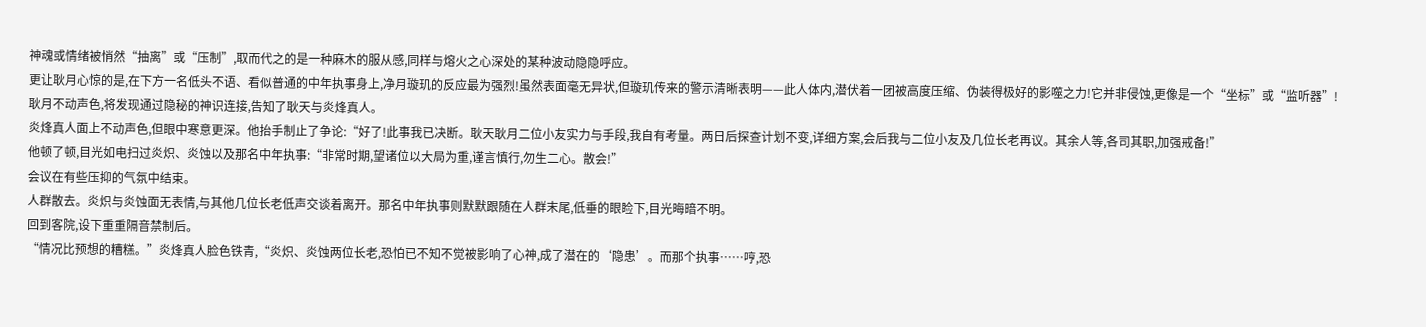神魂或情绪被悄然“抽离”或“压制”,取而代之的是一种麻木的服从感,同样与熔火之心深处的某种波动隐隐呼应。
更让耿月心惊的是,在下方一名低头不语、看似普通的中年执事身上,净月璇玑的反应最为强烈!虽然表面毫无异状,但璇玑传来的警示清晰表明——此人体内,潜伏着一团被高度压缩、伪装得极好的影噬之力!它并非侵蚀,更像是一个“坐标”或“监听器”!
耿月不动声色,将发现通过隐秘的神识连接,告知了耿天与炎烽真人。
炎烽真人面上不动声色,但眼中寒意更深。他抬手制止了争论:“好了!此事我已决断。耿天耿月二位小友实力与手段,我自有考量。两日后探查计划不变,详细方案,会后我与二位小友及几位长老再议。其余人等,各司其职,加强戒备!”
他顿了顿,目光如电扫过炎炽、炎蚀以及那名中年执事:“非常时期,望诸位以大局为重,谨言慎行,勿生二心。散会!”
会议在有些压抑的气氛中结束。
人群散去。炎炽与炎蚀面无表情,与其他几位长老低声交谈着离开。那名中年执事则默默跟随在人群末尾,低垂的眼睑下,目光晦暗不明。
回到客院,设下重重隔音禁制后。
“情况比预想的糟糕。”炎烽真人脸色铁青,“炎炽、炎蚀两位长老,恐怕已不知不觉被影响了心神,成了潜在的‘隐患’。而那个执事……哼,恐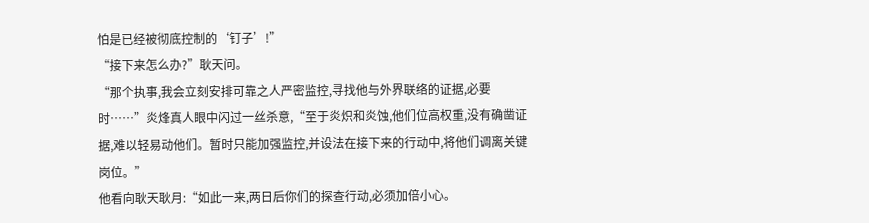怕是已经被彻底控制的‘钉子’!”
“接下来怎么办?”耿天问。
“那个执事,我会立刻安排可靠之人严密监控,寻找他与外界联络的证据,必要时……”炎烽真人眼中闪过一丝杀意,“至于炎炽和炎蚀,他们位高权重,没有确凿证据,难以轻易动他们。暂时只能加强监控,并设法在接下来的行动中,将他们调离关键岗位。”
他看向耿天耿月:“如此一来,两日后你们的探查行动,必须加倍小心。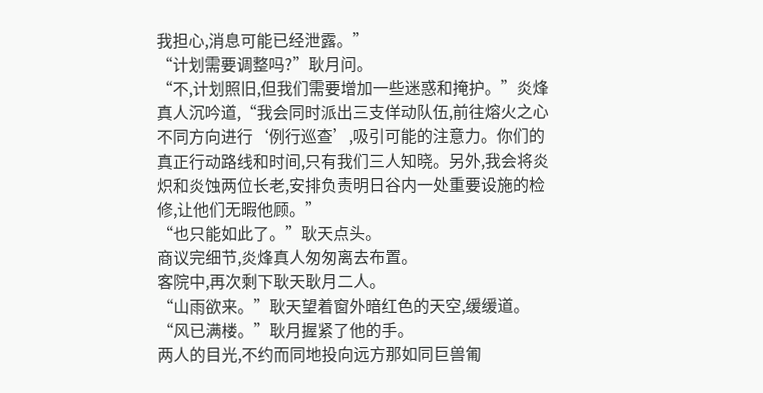我担心,消息可能已经泄露。”
“计划需要调整吗?”耿月问。
“不,计划照旧,但我们需要增加一些迷惑和掩护。”炎烽真人沉吟道,“我会同时派出三支佯动队伍,前往熔火之心不同方向进行‘例行巡查’,吸引可能的注意力。你们的真正行动路线和时间,只有我们三人知晓。另外,我会将炎炽和炎蚀两位长老,安排负责明日谷内一处重要设施的检修,让他们无暇他顾。”
“也只能如此了。”耿天点头。
商议完细节,炎烽真人匆匆离去布置。
客院中,再次剩下耿天耿月二人。
“山雨欲来。”耿天望着窗外暗红色的天空,缓缓道。
“风已满楼。”耿月握紧了他的手。
两人的目光,不约而同地投向远方那如同巨兽匍